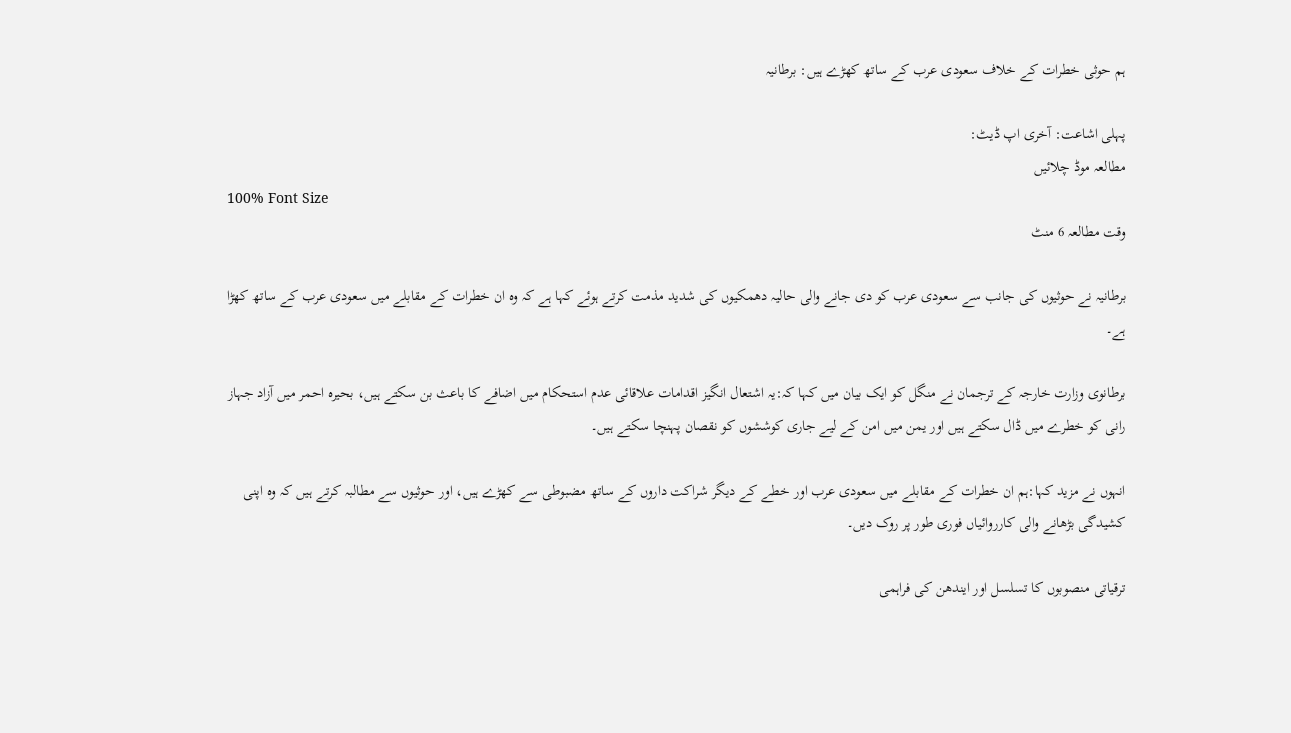ہم حوثی خطرات کے خلاف سعودی عرب کے ساتھ کھڑے ہیں: برطانیہ

پہلی اشاعت: آخری اپ ڈیٹ:
مطالعہ موڈ چلائیں
100% Font Size
وقت مطالعہ 6 منٹ

برطانیہ نے حوثیوں کی جانب سے سعودی عرب کو دی جانے والی حالیہ دھمکیوں کی شدید مذمت کرتے ہوئے کہا ہے کہ وہ ان خطرات کے مقابلے میں سعودی عرب کے ساتھ کھڑا ہے۔

برطانوی وزارت خارجہ کے ترجمان نے منگل کو ایک بیان میں کہا کہ:یہ اشتعال انگیز اقدامات علاقائی عدم استحکام میں اضافے کا باعث بن سکتے ہیں، بحیرہ احمر میں آزاد جہاز رانی کو خطرے میں ڈال سکتے ہیں اور یمن میں امن کے لیے جاری کوششوں کو نقصان پہنچا سکتے ہیں۔

انہوں نے مزید کہا:ہم ان خطرات کے مقابلے میں سعودی عرب اور خطے کے دیگر شراکت داروں کے ساتھ مضبوطی سے کھڑے ہیں، اور حوثیوں سے مطالبہ کرتے ہیں کہ وہ اپنی کشیدگی بڑھانے والی کارروائیاں فوری طور پر روک دیں۔

ترقیاتی منصوبوں کا تسلسل اور ایندھن کی فراہمی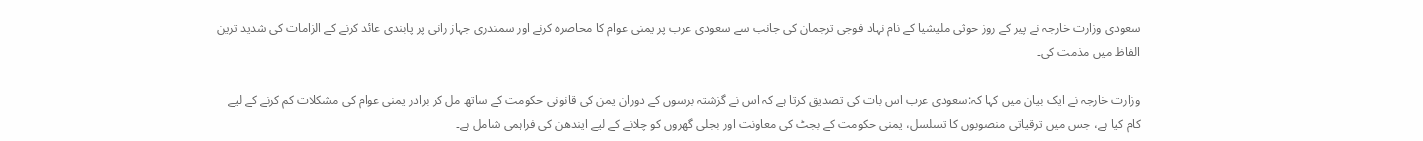سعودی وزارت خارجہ نے پیر کے روز حوثی ملیشیا کے نام نہاد فوجی ترجمان کی جانب سے سعودی عرب پر یمنی عوام کا محاصرہ کرنے اور سمندری جہاز رانی پر پابندی عائد کرنے کے الزامات کی شدید ترین الفاظ میں مذمت کی۔

وزارت خارجہ نے ایک بیان میں کہا کہ:سعودی عرب اس بات کی تصدیق کرتا ہے کہ اس نے گزشتہ برسوں کے دوران یمن کی قانونی حکومت کے ساتھ مل کر برادر یمنی عوام کی مشکلات کم کرنے کے لیے کام کیا ہے، جس میں ترقیاتی منصوبوں کا تسلسل، یمنی حکومت کے بجٹ کی معاونت اور بجلی گھروں کو چلانے کے لیے ایندھن کی فراہمی شامل ہے۔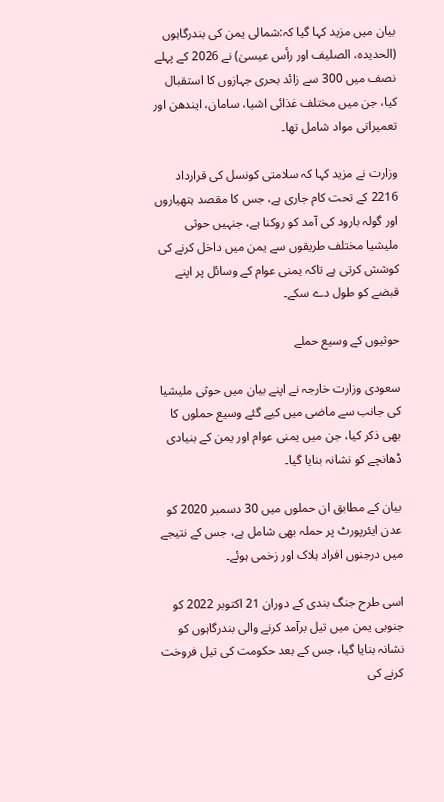بیان میں مزید کہا گیا کہ:شمالی یمن کی بندرگاہوں (الحدیدہ، الصلیف اور رأس عیسیٰ) نے 2026 کے پہلے نصف میں 300 سے زائد بحری جہازوں کا استقبال کیا، جن میں مختلف غذائی اشیا، سامان، ایندھن اور تعمیراتی مواد شامل تھا۔

وزارت نے مزید کہا کہ سلامتی کونسل کی قرارداد 2216 کے تحت کام جاری ہے، جس کا مقصد ہتھیاروں اور گولہ بارود کی آمد کو روکنا ہے، جنہیں حوثی ملیشیا مختلف طریقوں سے یمن میں داخل کرنے کی کوشش کرتی ہے تاکہ یمنی عوام کے وسائل پر اپنے قبضے کو طول دے سکے۔

حوثیوں کے وسیع حملے

سعودی وزارت خارجہ نے اپنے بیان میں حوثی ملیشیا کی جانب سے ماضی میں کیے گئے وسیع حملوں کا بھی ذکر کیا، جن میں یمنی عوام اور یمن کے بنیادی ڈھانچے کو نشانہ بنایا گیا۔

بیان کے مطابق ان حملوں میں 30 دسمبر 2020 کو عدن ایئرپورٹ پر حملہ بھی شامل ہے، جس کے نتیجے میں درجنوں افراد ہلاک اور زخمی ہوئے۔

اسی طرح جنگ بندی کے دوران 21 اکتوبر 2022 کو جنوبی یمن میں تیل برآمد کرنے والی بندرگاہوں کو نشانہ بنایا گیا، جس کے بعد حکومت کی تیل فروخت کرنے کی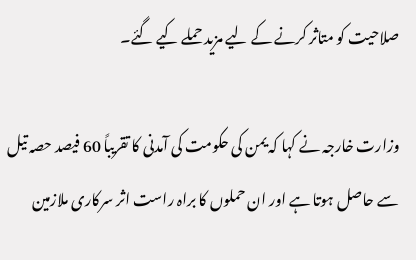صلاحیت کو متاثر کرنے کے لیے مزید حملے کیے گئے۔

وزارت خارجہ نے کہا کہ یمن کی حکومت کی آمدنی کا تقریباً 60 فیصد حصہ تیل سے حاصل ہوتا ہے اور ان حملوں کا براہ راست اثر سرکاری ملازمین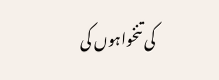کی تنخواہوں کی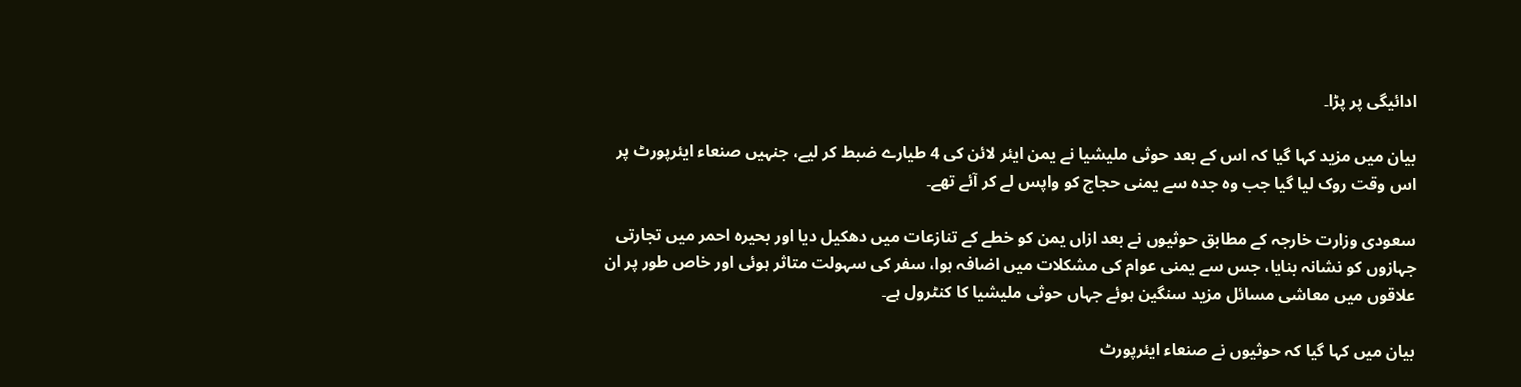ادائیگی پر پڑا۔

بیان میں مزید کہا گیا کہ اس کے بعد حوثی ملیشیا نے یمن ایئر لائن کی 4 طیارے ضبط کر لیے، جنہیں صنعاء ایئرپورٹ پر اس وقت روک لیا گیا جب وہ جدہ سے یمنی حجاج کو واپس لے کر آئے تھے۔

سعودی وزارت خارجہ کے مطابق حوثیوں نے بعد ازاں یمن کو خطے کے تنازعات میں دھکیل دیا اور بحیرہ احمر میں تجارتی جہازوں کو نشانہ بنایا، جس سے یمنی عوام کی مشکلات میں اضافہ ہوا، سفر کی سہولت متاثر ہوئی اور خاص طور پر ان علاقوں میں معاشی مسائل مزید سنگین ہوئے جہاں حوثی ملیشیا کا کنٹرول ہے۔

بیان میں کہا گیا کہ حوثیوں نے صنعاء ایئرپورٹ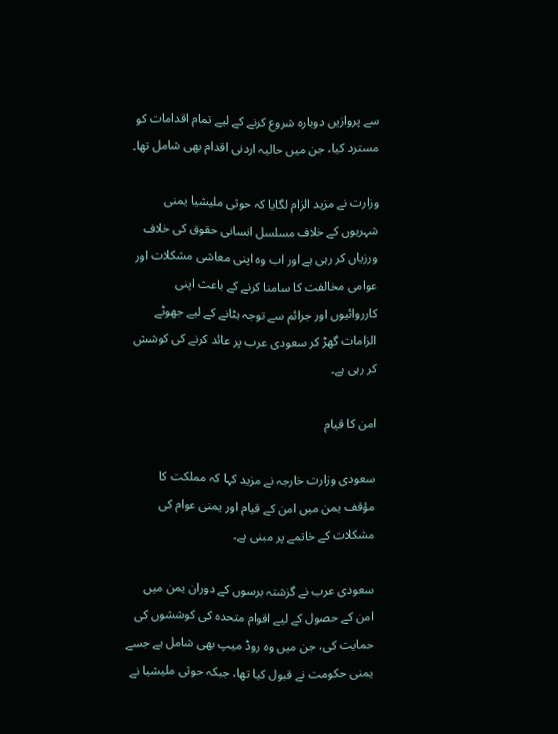سے پروازیں دوبارہ شروع کرنے کے لیے تمام اقدامات کو مسترد کیا، جن میں حالیہ اردنی اقدام بھی شامل تھا۔

وزارت نے مزید الزام لگایا کہ حوثی ملیشیا یمنی شہریوں کے خلاف مسلسل انسانی حقوق کی خلاف ورزیاں کر رہی ہے اور اب وہ اپنی معاشی مشکلات اور عوامی مخالفت کا سامنا کرنے کے باعث اپنی کارروائیوں اور جرائم سے توجہ ہٹانے کے لیے جھوٹے الزامات گھڑ کر سعودی عرب پر عائد کرنے کی کوشش کر رہی ہے۔

امن کا قیام

سعودی وزارت خارجہ نے مزید کہا کہ مملکت کا مؤقف یمن میں امن کے قیام اور یمنی عوام کی مشکلات کے خاتمے پر مبنی ہے۔

سعودی عرب نے گزشتہ برسوں کے دوران یمن میں امن کے حصول کے لیے اقوام متحدہ کی کوششوں کی حمایت کی، جن میں وہ روڈ میپ بھی شامل ہے جسے یمنی حکومت نے قبول کیا تھا، جبکہ حوثی ملیشیا نے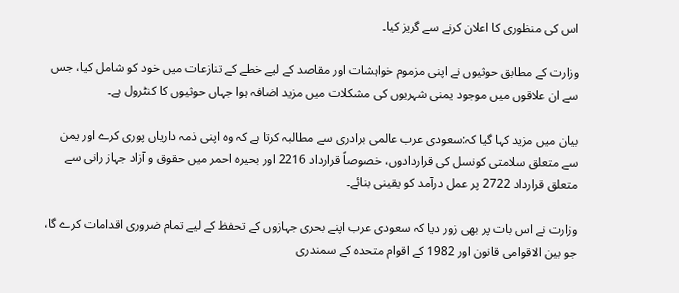اس کی منظوری کا اعلان کرنے سے گریز کیا۔

وزارت کے مطابق حوثیوں نے اپنی مزموم خواہشات اور مقاصد کے لیے خطے کے تنازعات میں خود کو شامل کیا، جس سے ان علاقوں میں موجود یمنی شہریوں کی مشکلات میں مزید اضافہ ہوا جہاں حوثیوں کا کنٹرول ہے۔

بیان میں مزید کہا گیا کہ:سعودی عرب عالمی برادری سے مطالبہ کرتا ہے کہ وہ اپنی ذمہ داریاں پوری کرے اور یمن سے متعلق سلامتی کونسل کی قراردادوں، خصوصاً قرارداد 2216 اور بحیرہ احمر میں حقوق و آزاد جہاز رانی سے متعلق قرارداد 2722 پر عمل درآمد کو یقینی بنائے۔

وزارت نے اس بات پر بھی زور دیا کہ سعودی عرب اپنے بحری جہازوں کے تحفظ کے لیے تمام ضروری اقدامات کرے گا، جو بین الاقوامی قانون اور 1982 کے اقوام متحدہ کے سمندری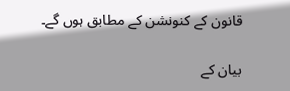قانون کے کنونشن کے مطابق ہوں گے۔

بیان کے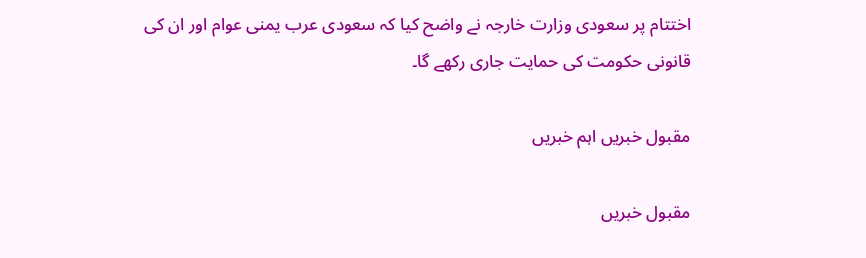اختتام پر سعودی وزارت خارجہ نے واضح کیا کہ سعودی عرب یمنی عوام اور ان کی قانونی حکومت کی حمایت جاری رکھے گا۔

مقبول خبریں اہم خبریں

مقبول خبریں